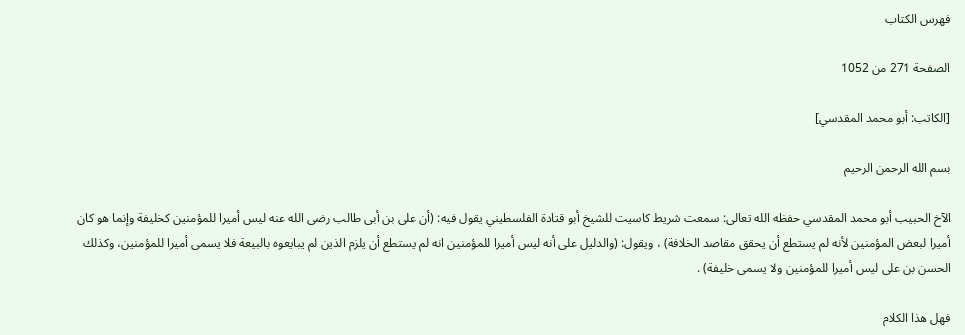فهرس الكتاب

الصفحة 271 من 1052

[الكاتب: أبو محمد المقدسي]

بسم الله الرحمن الرحيم

الآخ الحبيب أبو محمد المقدسي حفظه الله تعالى: سمعت شريط كاسيت للشيخ أبو قتادة الفلسطيني يقول فيه: (أن على بن أبى طالب رضى الله عنه ليس أميرا للمؤمنين كخليفة وإنما هو كان أميرا لبعض المؤمنين لأنه لم يستطع أن يحقق مقاصد الخلافة) ، ويقول: (والدليل على أنه ليس أميرا للمؤمنين انه لم يستطع أن يلزم الذين لم يبايعوه بالبيعة فلا يسمى أميرا للمؤمنين، وكذلك الحسن بن على ليس أميرا للمؤمنين ولا يسمى خليفة) .

فهل هذا الكلام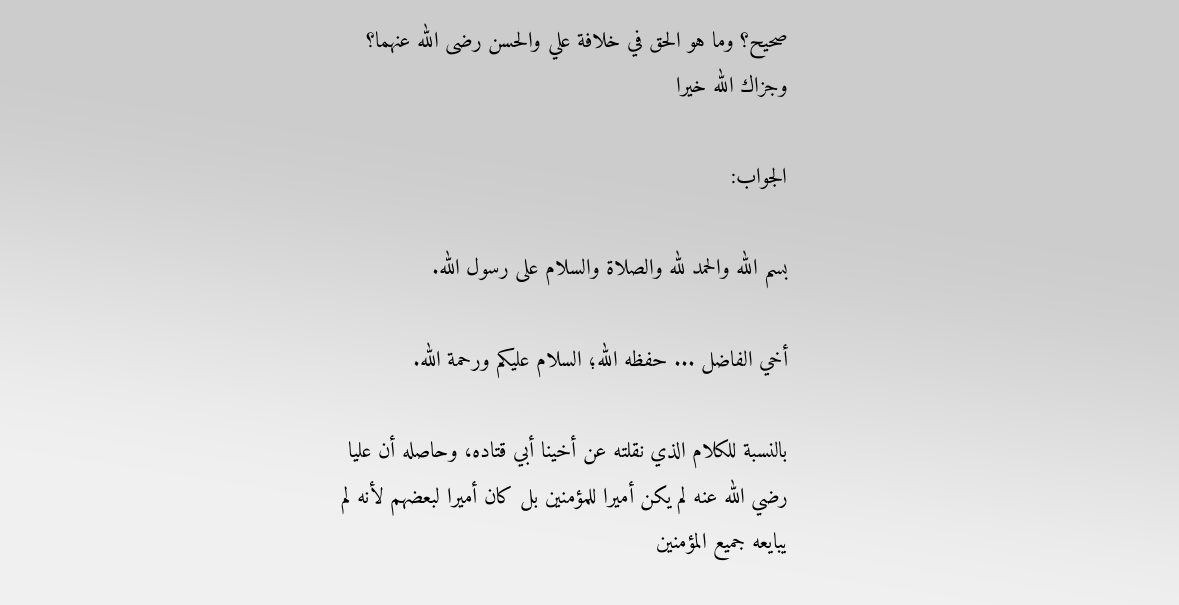صحيح؟ وما هو الحق في خلافة علي والحسن رضى الله عنهما؟ وجزاك الله خيرا

الجواب:

بسم الله والحمد لله والصلاة والسلام على رسول الله.

أخي الفاضل ... حفظه الله؛ السلام عليكم ورحمة الله.

بالنسبة للكلام الذي نقلته عن أخينا أبي قتاده، وحاصله أن عليا رضي الله عنه لم يكن أميرا للمؤمنين بل كان أميرا لبعضهم لأنه لم يبايعه جميع المؤمنين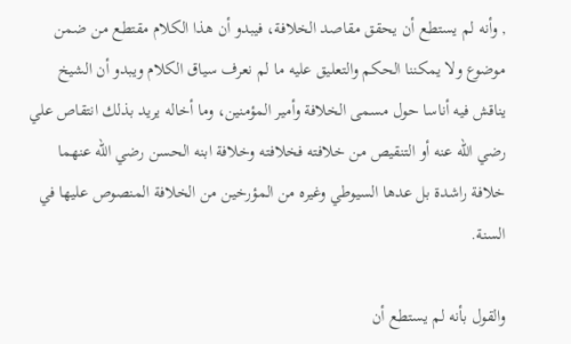, وأنه لم يستطع أن يحقق مقاصد الخلافة، فيبدو أن هذا الكلام مقتطع من ضمن موضوع ولا يمكننا الحكم والتعليق عليه ما لم نعرف سياق الكلام ويبدو أن الشيخ يناقش فيه أناسا حول مسمى الخلافة وأمير المؤمنين، وما أخاله يريد بذلك انتقاص علي رضي الله عنه أو التنقيص من خلافته فخلافته وخلافة ابنه الحسن رضي الله عنهما خلافة راشدة بل عدها السيوطي وغيره من المؤرخين من الخلافة المنصوص عليها في السنة.

والقول بأنه لم يستطع أن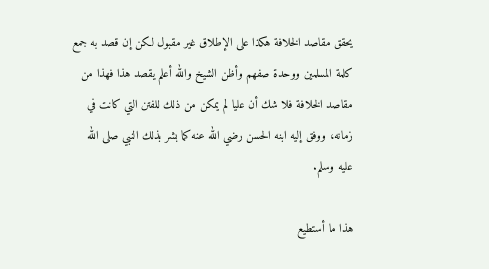يحقق مقاصد الخلافة هكذا على الإطلاق غير مقبول لكن إن قصد به جمع كلمة المسلمين ووحدة صفهم وأظن الشيخ والله أعلم يقصد هذا فهذا من مقاصد الخلافة فلا شك أن عليا لم يمكن من ذلك للفتن التي كانت في زمانه، ووفق إليه ابنه الحسن رضي الله عنه كما بشر بذلك النبي صلى الله عليه وسلم.

هذا ما أستطيع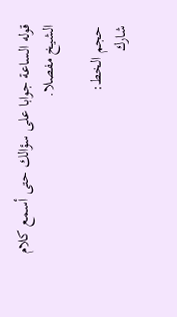قوله الساعة جوابا على سؤالك حتى أسمع كلام الشيخ مفصلا.

حجم الخط:
شارك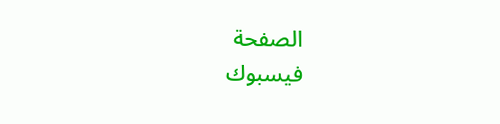الصفحة
فيسبوك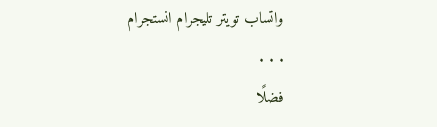واتساب تويتر تليجرام انستجرام
. . .
فضلًا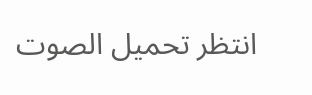انتظر تحميل الصوت